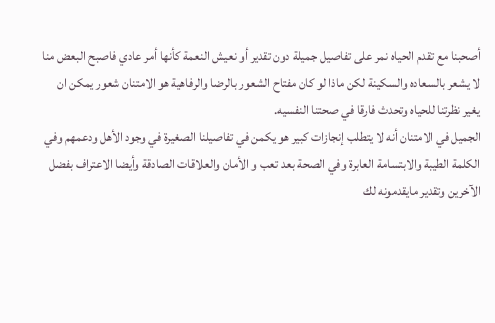أصحبنا مع تقدم الحياه نمر على تفاصيل جميلة دون تقدير أو نعيش النعمة كأنها أمر عادي فاصبح البعض منا لا يشعر بالسعاده والسكينة لكن ماذا لو كان مفتاح الشعور بالرضا والرفاهية هو الامتنان شعور يمكن ان يغير نظرتنا للحياه وتحدث فارقا في صحتنا النفسيه.
الجميل في الامتنان أنه لا يتطلب إنجازات كبير هو يكمن في تفاصيلنا الصغيرة في وجود الأهل ودعمهم وفي الكلمة الطيبة والابتسامة العابرة وفي الصحة بعد تعب و الأمان والعلاقات الصادقة وأيضا الاعتراف بفضل الآخرين وتقدير مايقدمونه لك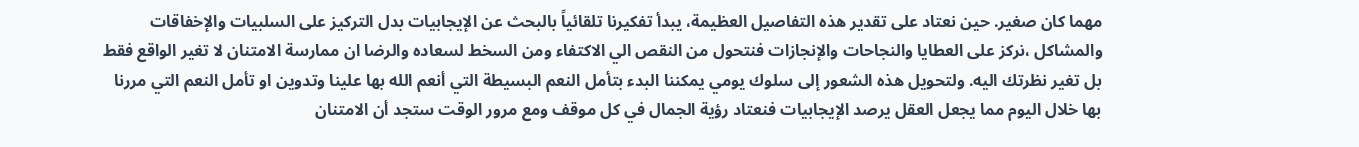مهما كان صغير. حين نعتاد على تقدير هذه التفاصيل العظيمة، يبدأ تفكيرنا تلقائياً بالبحث عن الإيجابيات بدل التركيز على السلبيات والإخفاقات والمشاكل ،نركز على العطايا والنجاحات والإنجازات فنتحول من النقص الي الاكتفاء ومن السخط لسعاده والرضا ان ممارسة الامتنان لا تغير الواقع فقط بل تغير نظرتك اليه. ولتحويل هذه الشعور إلى سلوك يومي يمكننا البدء بتأمل النعم البسيطة التي أنعم الله بها علينا وتدوين او تأمل النعم التي مررنا بها خلال اليوم مما يجعل العقل يرصد الإيجابيات فنعتاد رؤية الجمال في كل موقف ومع مرور الوقت ستجد أن الامتنان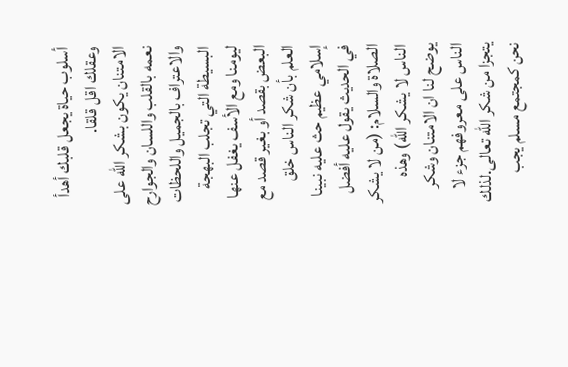أسلوب حياة يجعل قلبك أهدأ وعقلك اقل قلقا.
الامتنان يكون بشكر الله على نعمه بالقلب واللسان والجوارح والاعتراف بالجميل واللحظات البسيطة التي تجلب البهجة ليومنا ومع الأسف يغفل عنها البعض بقصد أو بغير قصد مع العلم بأن شكر الناس خلق إسلامي عظيم حث عليه نبينا في الحديث يقول عليه أفضل الصلاة والسلام: (من لا يشكر الناس لا يشكر الله) وهذه يوضح لنا ان الامتنان وشكر الناس على معروفهم جزء لا يتجزا من شكر الله تعالى.لذلك نحن كمجتمع مسلم يجب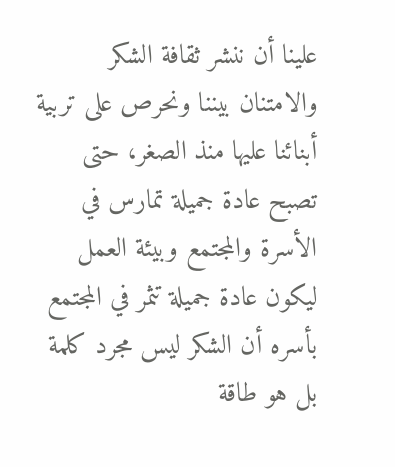علينا أن ننشر ثقافة الشكر والامتنان بيننا ونحرص على تربية أبنائنا عليها منذ الصغر، حتى تصبح عادة جميلة تمارس في الأسرة والمجتمع وبيئة العمل ليكون عادة جميلة تثمر في المجتمع بأسره أن الشكر ليس مجرد كلمة بل هو طاقة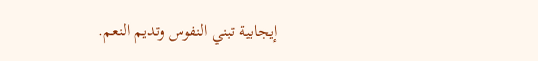إيجابية تبني النفوس وتديم النعم.